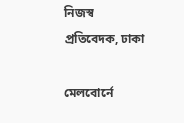নিজস্ব প্রতিবেদক, ঢাকা

মেলবোর্নে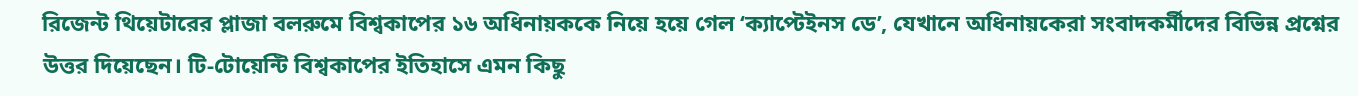রিজেন্ট থিয়েটারের প্লাজা বলরুমে বিশ্বকাপের ১৬ অধিনায়ককে নিয়ে হয়ে গেল ‘ক্যাপ্টেইনস ডে’, যেখানে অধিনায়কেরা সংবাদকর্মীদের বিভিন্ন প্রশ্নের উত্তর দিয়েছেন। টি-টোয়েন্টি বিশ্বকাপের ইতিহাসে এমন কিছু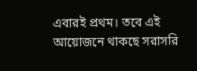এবারই প্রথম। তবে এই আয়োজনে থাকছে সরাসরি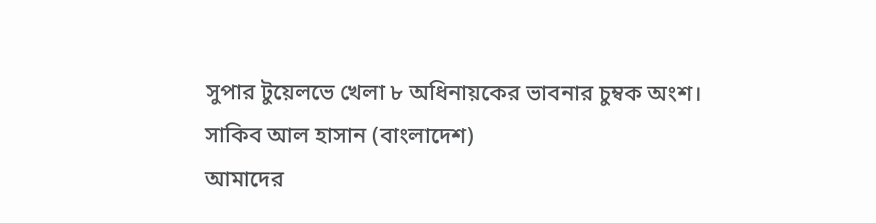সুপার টুয়েলভে খেলা ৮ অধিনায়কের ভাবনার চুম্বক অংশ।
সাকিব আল হাসান (বাংলাদেশ)
আমাদের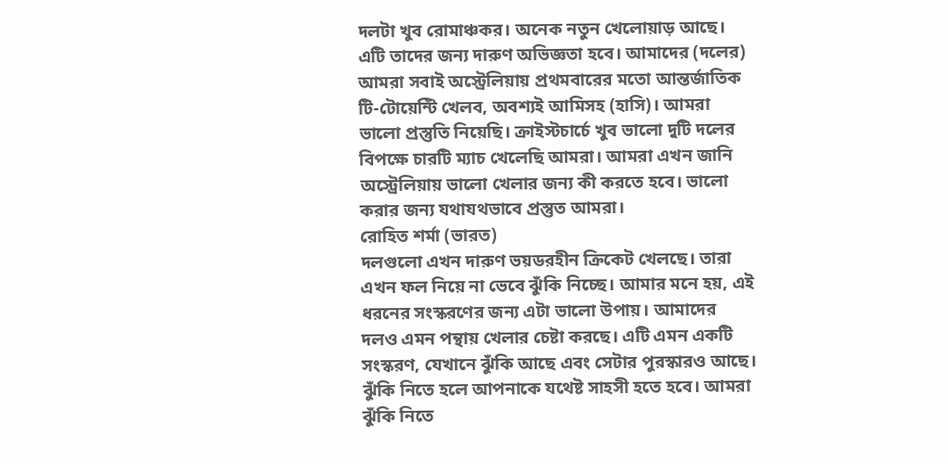দলটা খুব রোমাঞ্চকর। অনেক নতুন খেলোয়াড় আছে। এটি তাদের জন্য দারুণ অভিজ্ঞতা হবে। আমাদের (দলের) আমরা সবাই অস্ট্রেলিয়ায় প্রথমবারের মতো আন্তর্জাতিক টি-টোয়েন্টি খেলব, অবশ্যই আমিসহ (হাসি)। আমরা ভালো প্রস্তুতি নিয়েছি। ক্রাইস্টচার্চে খুব ভালো দুটি দলের বিপক্ষে চারটি ম্যাচ খেলেছি আমরা। আমরা এখন জানি অস্ট্রেলিয়ায় ভালো খেলার জন্য কী করতে হবে। ভালো করার জন্য যথাযথভাবে প্রস্তুত আমরা।
রোহিত শর্মা (ভারত)
দলগুলো এখন দারুণ ভয়ডরহীন ক্রিকেট খেলছে। তারা এখন ফল নিয়ে না ভেবে ঝুঁকি নিচ্ছে। আমার মনে হয়, এই ধরনের সংস্করণের জন্য এটা ভালো উপায়। আমাদের দলও এমন পন্থায় খেলার চেষ্টা করছে। এটি এমন একটি সংস্করণ, যেখানে ঝুঁকি আছে এবং সেটার পুরস্কারও আছে। ঝুঁকি নিতে হলে আপনাকে যথেষ্ট সাহসী হতে হবে। আমরা ঝুঁকি নিতে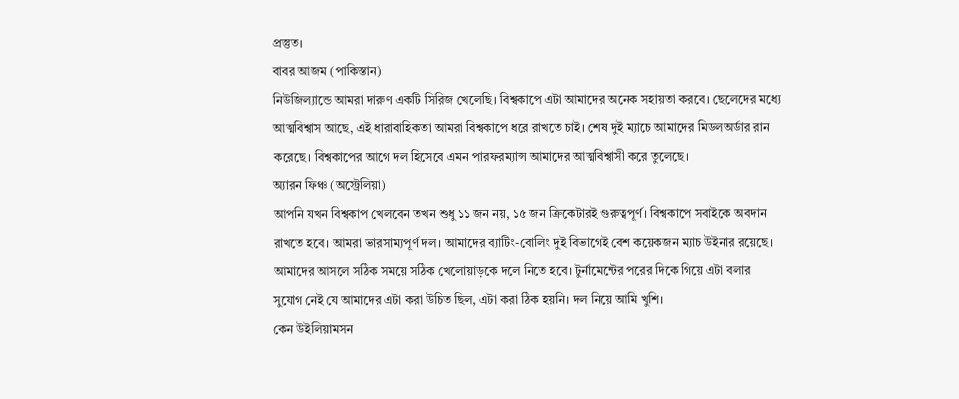প্রস্তুত।
বাবর আজম (পাকিস্তান)
নিউজিল্যান্ডে আমরা দারুণ একটি সিরিজ খেলেছি। বিশ্বকাপে এটা আমাদের অনেক সহায়তা করবে। ছেলেদের মধ্যে আত্মবিশ্বাস আছে, এই ধারাবাহিকতা আমরা বিশ্বকাপে ধরে রাখতে চাই। শেষ দুই ম্যাচে আমাদের মিডলঅর্ডার রান করেছে। বিশ্বকাপের আগে দল হিসেবে এমন পারফরম্যান্স আমাদের আত্মবিশ্বাসী করে তুলেছে।
অ্যারন ফিঞ্চ (অস্ট্রেলিয়া)
আপনি যখন বিশ্বকাপ খেলবেন তখন শুধু ১১ জন নয়, ১৫ জন ক্রিকেটারই গুরুত্বপূর্ণ। বিশ্বকাপে সবাইকে অবদান রাখতে হবে। আমরা ভারসাম্যপূর্ণ দল। আমাদের ব্যাটিং-বোলিং দুই বিভাগেই বেশ কয়েকজন ম্যাচ উইনার রয়েছে। আমাদের আসলে সঠিক সময়ে সঠিক খেলোয়াড়কে দলে নিতে হবে। টুর্নামেন্টের পরের দিকে গিয়ে এটা বলার সুযোগ নেই যে আমাদের এটা করা উচিত ছিল, এটা করা ঠিক হয়নি। দল নিয়ে আমি খুশি।
কেন উইলিয়ামসন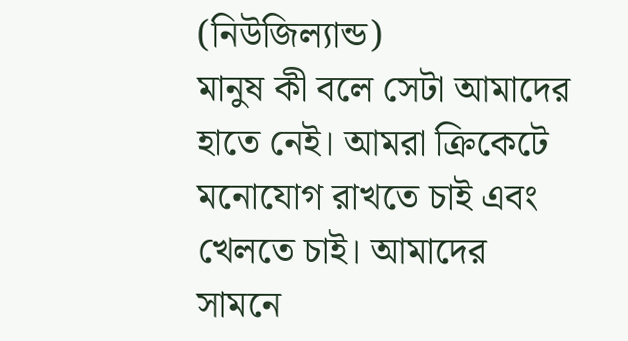(নিউজিল্যান্ড)
মানুষ কী বলে সেটা আমাদের হাতে নেই। আমরা ক্রিকেটে মনোযোগ রাখতে চাই এবং খেলতে চাই। আমাদের সামনে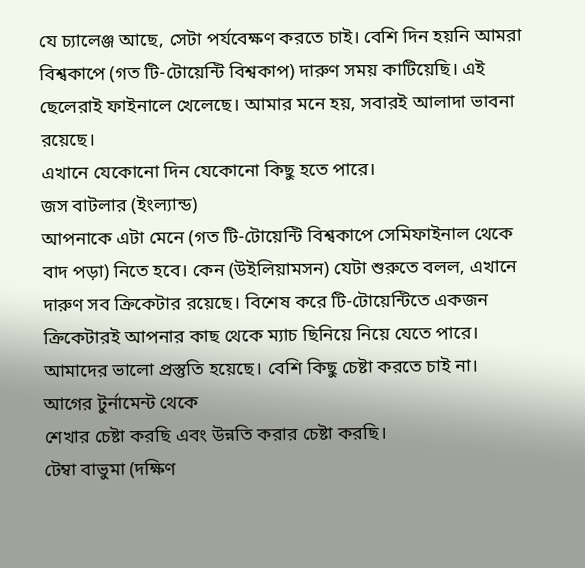যে চ্যালেঞ্জ আছে, সেটা পর্যবেক্ষণ করতে চাই। বেশি দিন হয়নি আমরা বিশ্বকাপে (গত টি-টোয়েন্টি বিশ্বকাপ) দারুণ সময় কাটিয়েছি। এই ছেলেরাই ফাইনালে খেলেছে। আমার মনে হয়, সবারই আলাদা ভাবনা রয়েছে।
এখানে যেকোনো দিন যেকোনো কিছু হতে পারে।
জস বাটলার (ইংল্যান্ড)
আপনাকে এটা মেনে (গত টি-টোয়েন্টি বিশ্বকাপে সেমিফাইনাল থেকে বাদ পড়া) নিতে হবে। কেন (উইলিয়ামসন) যেটা শুরুতে বলল, এখানে দারুণ সব ক্রিকেটার রয়েছে। বিশেষ করে টি-টোয়েন্টিতে একজন ক্রিকেটারই আপনার কাছ থেকে ম্যাচ ছিনিয়ে নিয়ে যেতে পারে। আমাদের ভালো প্রস্তুতি হয়েছে। বেশি কিছু চেষ্টা করতে চাই না। আগের টুর্নামেন্ট থেকে
শেখার চেষ্টা করছি এবং উন্নতি করার চেষ্টা করছি।
টেম্বা বাভুমা (দক্ষিণ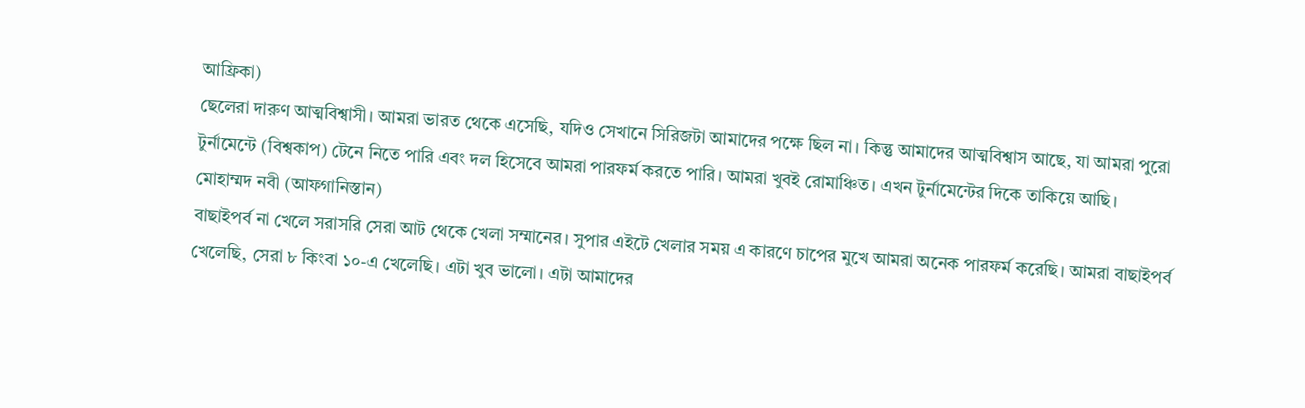আফ্রিকা)
ছেলেরা দারুণ আত্মবিশ্বাসী। আমরা ভারত থেকে এসেছি, যদিও সেখানে সিরিজটা আমাদের পক্ষে ছিল না। কিন্তু আমাদের আত্মবিশ্বাস আছে, যা আমরা পুরো টুর্নামেন্টে (বিশ্বকাপ) টেনে নিতে পারি এবং দল হিসেবে আমরা পারফর্ম করতে পারি। আমরা খুবই রোমাঞ্চিত। এখন টুর্নামেন্টের দিকে তাকিয়ে আছি।
মোহাম্মদ নবী (আফগানিস্তান)
বাছাইপর্ব না খেলে সরাসরি সেরা আট থেকে খেলা সম্মানের। সুপার এইটে খেলার সময় এ কারণে চাপের মুখে আমরা অনেক পারফর্ম করেছি। আমরা বাছাইপর্ব খেলেছি, সেরা ৮ কিংবা ১০-এ খেলেছি। এটা খুব ভালো। এটা আমাদের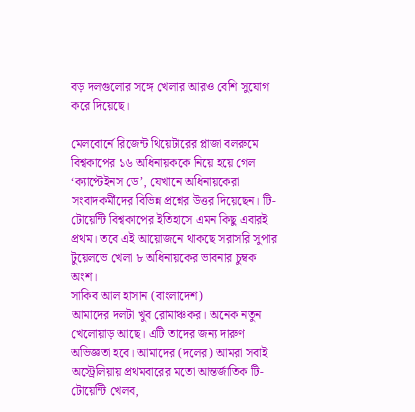বড় দলগুলোর সঙ্গে খেলার আরও বেশি সুযোগ করে দিয়েছে।

মেলবোর্নে রিজেন্ট থিয়েটারের প্লাজা বলরুমে বিশ্বকাপের ১৬ অধিনায়ককে নিয়ে হয়ে গেল ‘ক্যাপ্টেইনস ডে’, যেখানে অধিনায়কেরা সংবাদকর্মীদের বিভিন্ন প্রশ্নের উত্তর দিয়েছেন। টি-টোয়েন্টি বিশ্বকাপের ইতিহাসে এমন কিছু এবারই প্রথম। তবে এই আয়োজনে থাকছে সরাসরি সুপার টুয়েলভে খেলা ৮ অধিনায়কের ভাবনার চুম্বক অংশ।
সাকিব আল হাসান (বাংলাদেশ)
আমাদের দলটা খুব রোমাঞ্চকর। অনেক নতুন খেলোয়াড় আছে। এটি তাদের জন্য দারুণ অভিজ্ঞতা হবে। আমাদের (দলের) আমরা সবাই অস্ট্রেলিয়ায় প্রথমবারের মতো আন্তর্জাতিক টি-টোয়েন্টি খেলব,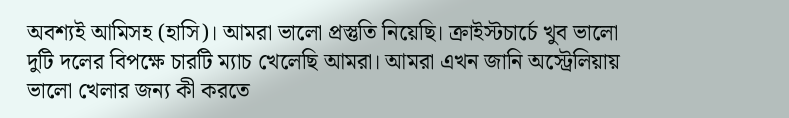অবশ্যই আমিসহ (হাসি)। আমরা ভালো প্রস্তুতি নিয়েছি। ক্রাইস্টচার্চে খুব ভালো দুটি দলের বিপক্ষে চারটি ম্যাচ খেলেছি আমরা। আমরা এখন জানি অস্ট্রেলিয়ায় ভালো খেলার জন্য কী করতে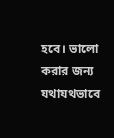হবে। ভালো করার জন্য যথাযথভাবে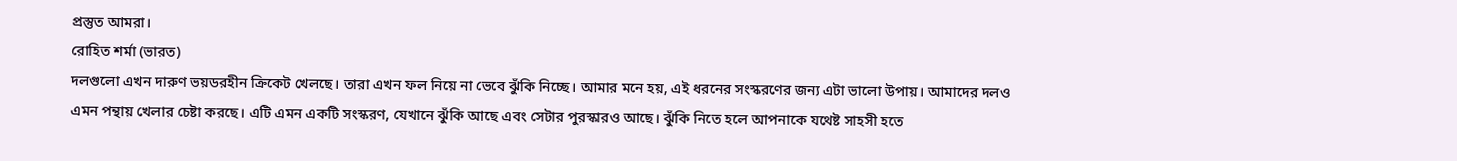প্রস্তুত আমরা।
রোহিত শর্মা (ভারত)
দলগুলো এখন দারুণ ভয়ডরহীন ক্রিকেট খেলছে। তারা এখন ফল নিয়ে না ভেবে ঝুঁকি নিচ্ছে। আমার মনে হয়, এই ধরনের সংস্করণের জন্য এটা ভালো উপায়। আমাদের দলও এমন পন্থায় খেলার চেষ্টা করছে। এটি এমন একটি সংস্করণ, যেখানে ঝুঁকি আছে এবং সেটার পুরস্কারও আছে। ঝুঁকি নিতে হলে আপনাকে যথেষ্ট সাহসী হতে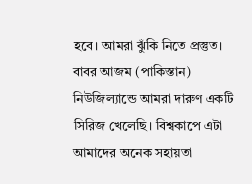হবে। আমরা ঝুঁকি নিতে প্রস্তুত।
বাবর আজম (পাকিস্তান)
নিউজিল্যান্ডে আমরা দারুণ একটি সিরিজ খেলেছি। বিশ্বকাপে এটা আমাদের অনেক সহায়তা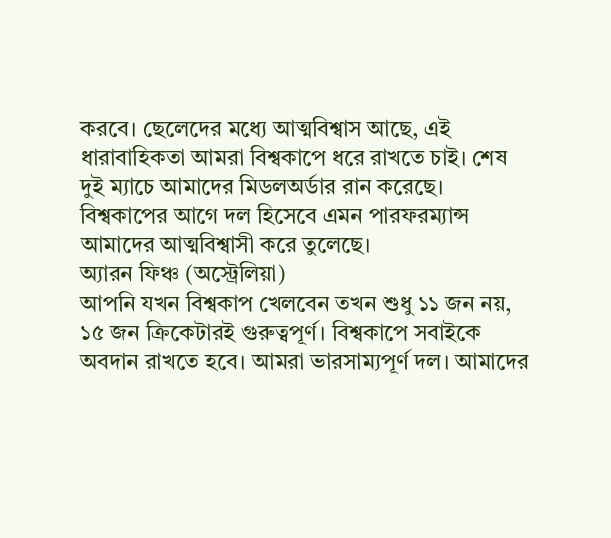করবে। ছেলেদের মধ্যে আত্মবিশ্বাস আছে, এই ধারাবাহিকতা আমরা বিশ্বকাপে ধরে রাখতে চাই। শেষ দুই ম্যাচে আমাদের মিডলঅর্ডার রান করেছে। বিশ্বকাপের আগে দল হিসেবে এমন পারফরম্যান্স আমাদের আত্মবিশ্বাসী করে তুলেছে।
অ্যারন ফিঞ্চ (অস্ট্রেলিয়া)
আপনি যখন বিশ্বকাপ খেলবেন তখন শুধু ১১ জন নয়, ১৫ জন ক্রিকেটারই গুরুত্বপূর্ণ। বিশ্বকাপে সবাইকে অবদান রাখতে হবে। আমরা ভারসাম্যপূর্ণ দল। আমাদের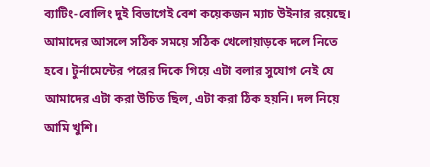ব্যাটিং-বোলিং দুই বিভাগেই বেশ কয়েকজন ম্যাচ উইনার রয়েছে। আমাদের আসলে সঠিক সময়ে সঠিক খেলোয়াড়কে দলে নিতে হবে। টুর্নামেন্টের পরের দিকে গিয়ে এটা বলার সুযোগ নেই যে আমাদের এটা করা উচিত ছিল, এটা করা ঠিক হয়নি। দল নিয়ে আমি খুশি।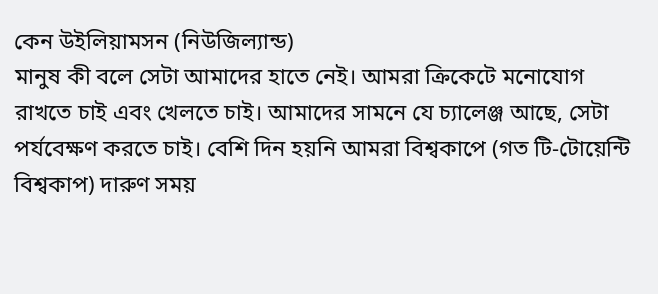কেন উইলিয়ামসন (নিউজিল্যান্ড)
মানুষ কী বলে সেটা আমাদের হাতে নেই। আমরা ক্রিকেটে মনোযোগ রাখতে চাই এবং খেলতে চাই। আমাদের সামনে যে চ্যালেঞ্জ আছে, সেটা পর্যবেক্ষণ করতে চাই। বেশি দিন হয়নি আমরা বিশ্বকাপে (গত টি-টোয়েন্টি বিশ্বকাপ) দারুণ সময়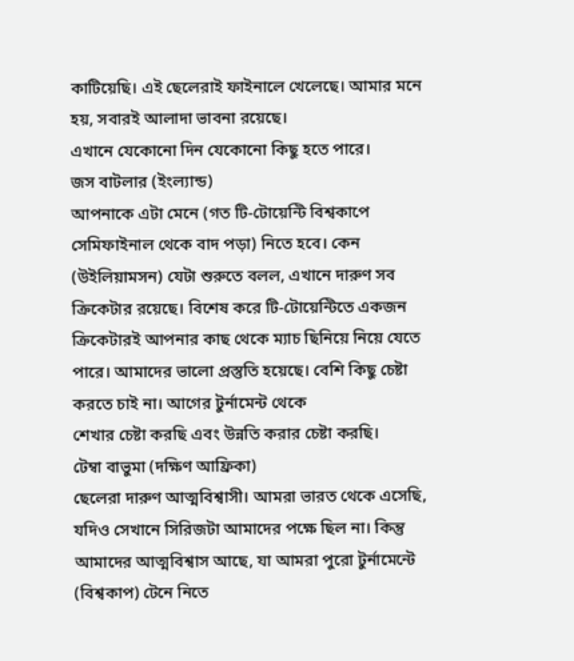কাটিয়েছি। এই ছেলেরাই ফাইনালে খেলেছে। আমার মনে হয়, সবারই আলাদা ভাবনা রয়েছে।
এখানে যেকোনো দিন যেকোনো কিছু হতে পারে।
জস বাটলার (ইংল্যান্ড)
আপনাকে এটা মেনে (গত টি-টোয়েন্টি বিশ্বকাপে সেমিফাইনাল থেকে বাদ পড়া) নিতে হবে। কেন (উইলিয়ামসন) যেটা শুরুতে বলল, এখানে দারুণ সব ক্রিকেটার রয়েছে। বিশেষ করে টি-টোয়েন্টিতে একজন ক্রিকেটারই আপনার কাছ থেকে ম্যাচ ছিনিয়ে নিয়ে যেতে পারে। আমাদের ভালো প্রস্তুতি হয়েছে। বেশি কিছু চেষ্টা করতে চাই না। আগের টুর্নামেন্ট থেকে
শেখার চেষ্টা করছি এবং উন্নতি করার চেষ্টা করছি।
টেম্বা বাভুমা (দক্ষিণ আফ্রিকা)
ছেলেরা দারুণ আত্মবিশ্বাসী। আমরা ভারত থেকে এসেছি, যদিও সেখানে সিরিজটা আমাদের পক্ষে ছিল না। কিন্তু আমাদের আত্মবিশ্বাস আছে, যা আমরা পুরো টুর্নামেন্টে (বিশ্বকাপ) টেনে নিতে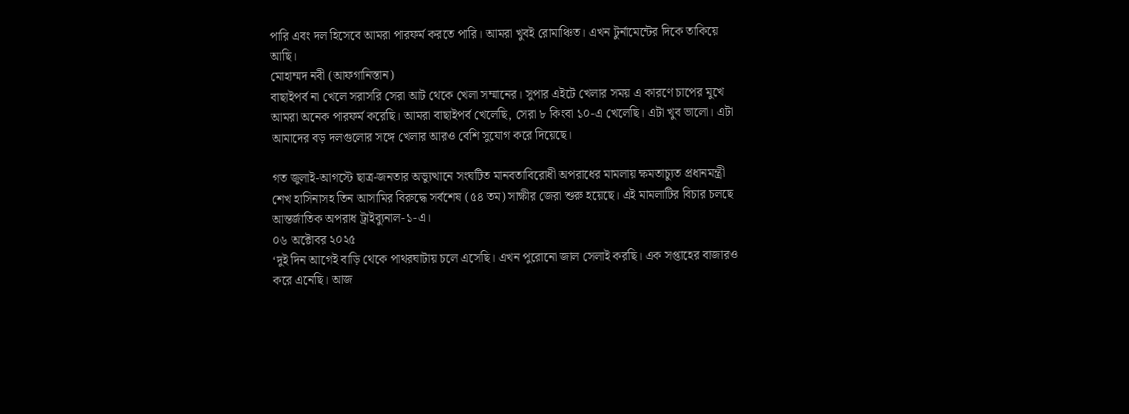পারি এবং দল হিসেবে আমরা পারফর্ম করতে পারি। আমরা খুবই রোমাঞ্চিত। এখন টুর্নামেন্টের দিকে তাকিয়ে আছি।
মোহাম্মদ নবী (আফগানিস্তান)
বাছাইপর্ব না খেলে সরাসরি সেরা আট থেকে খেলা সম্মানের। সুপার এইটে খেলার সময় এ কারণে চাপের মুখে আমরা অনেক পারফর্ম করেছি। আমরা বাছাইপর্ব খেলেছি, সেরা ৮ কিংবা ১০-এ খেলেছি। এটা খুব ভালো। এটা আমাদের বড় দলগুলোর সঙ্গে খেলার আরও বেশি সুযোগ করে দিয়েছে।

গত জুলাই-আগস্টে ছাত্র-জনতার অভ্যুত্থানে সংঘটিত মানবতাবিরোধী অপরাধের মামলায় ক্ষমতাচ্যুত প্রধানমন্ত্রী শেখ হাসিনাসহ তিন আসামির বিরুদ্ধে সর্বশেষ (৫৪ তম) সাক্ষীর জেরা শুরু হয়েছে। এই মামলাটির বিচার চলছে আন্তর্জাতিক অপরাধ ট্রাইব্যুনাল-১-এ।
০৬ অক্টোবর ২০২৫
‘দুই দিন আগেই বাড়ি থেকে পাথরঘাটায় চলে এসেছি। এখন পুরোনো জাল সেলাই করছি। এক সপ্তাহের বাজারও করে এনেছি। আজ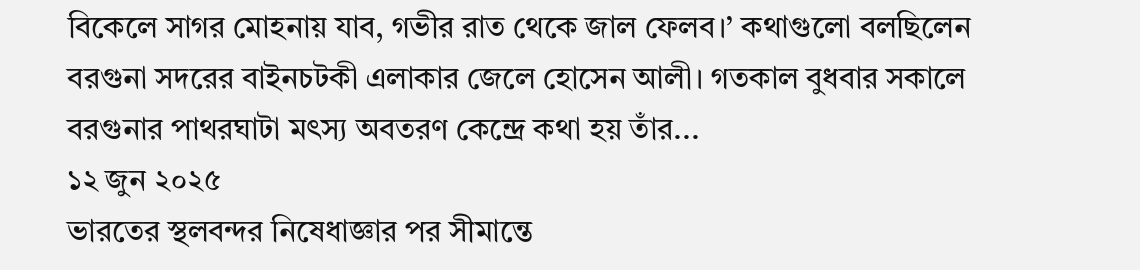বিকেলে সাগর মোহনায় যাব, গভীর রাত থেকে জাল ফেলব।’ কথাগুলো বলছিলেন বরগুনা সদরের বাইনচটকী এলাকার জেলে হোসেন আলী। গতকাল বুধবার সকালে বরগুনার পাথরঘাটা মৎস্য অবতরণ কেন্দ্রে কথা হয় তাঁর...
১২ জুন ২০২৫
ভারতের স্থলবন্দর নিষেধাজ্ঞার পর সীমান্তে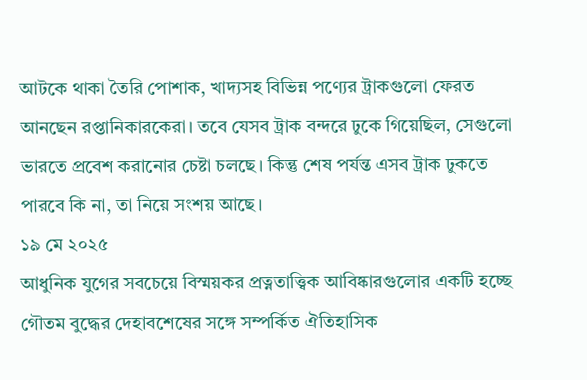আটকে থাকা তৈরি পোশাক, খাদ্যসহ বিভিন্ন পণ্যের ট্রাকগুলো ফেরত আনছেন রপ্তানিকারকেরা। তবে যেসব ট্রাক বন্দরে ঢুকে গিয়েছিল, সেগুলো ভারতে প্রবেশ করানোর চেষ্টা চলছে। কিন্তু শেষ পর্যন্ত এসব ট্রাক ঢুকতে পারবে কি না, তা নিয়ে সংশয় আছে।
১৯ মে ২০২৫
আধুনিক যুগের সবচেয়ে বিস্ময়কর প্রত্নতাত্ত্বিক আবিষ্কারগুলোর একটি হচ্ছে গৌতম বুদ্ধের দেহাবশেষের সঙ্গে সম্পর্কিত ঐতিহাসিক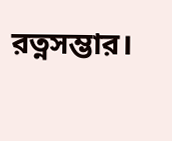রত্নসম্ভার।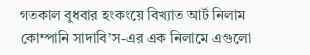গতকাল বুধবার হংকংয়ে বিখ্যাত আর্ট নিলাম কোম্পানি সাদাবি’স-এর এক নিলামে এগুলো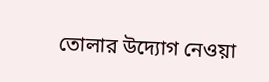তোলার উদ্যোগ নেওয়া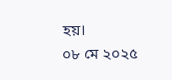হয়।
০৮ মে ২০২৫